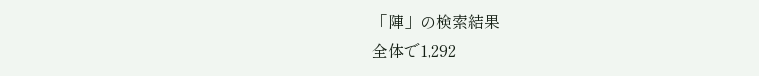「陣」の検索結果
全体で1,292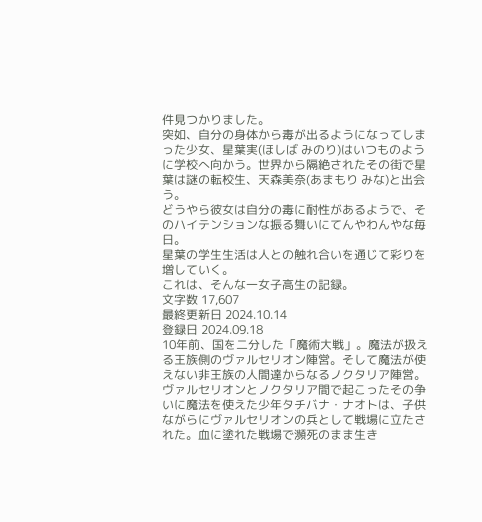件見つかりました。
突如、自分の身体から毒が出るようになってしまった少女、星葉実(ほしば みのり)はいつものように学校へ向かう。世界から隔絶されたその街で星葉は謎の転校生、天森美奈(あまもり みな)と出会う。
どうやら彼女は自分の毒に耐性があるようで、そのハイテンションな振る舞いにてんやわんやな毎日。
星葉の学生生活は人との触れ合いを通じて彩りを増していく。
これは、そんな一女子高生の記録。
文字数 17,607
最終更新日 2024.10.14
登録日 2024.09.18
10年前、国を二分した「魔術大戦」。魔法が扱える王族側のヴァルセリオン陣営。そして魔法が使えない非王族の人間達からなるノクタリア陣営。ヴァルセリオンとノクタリア間で起こったその争いに魔法を使えた少年タチバナ・ナオトは、子供ながらにヴァルセリオンの兵として戦場に立たされた。血に塗れた戦場で瀕死のまま生き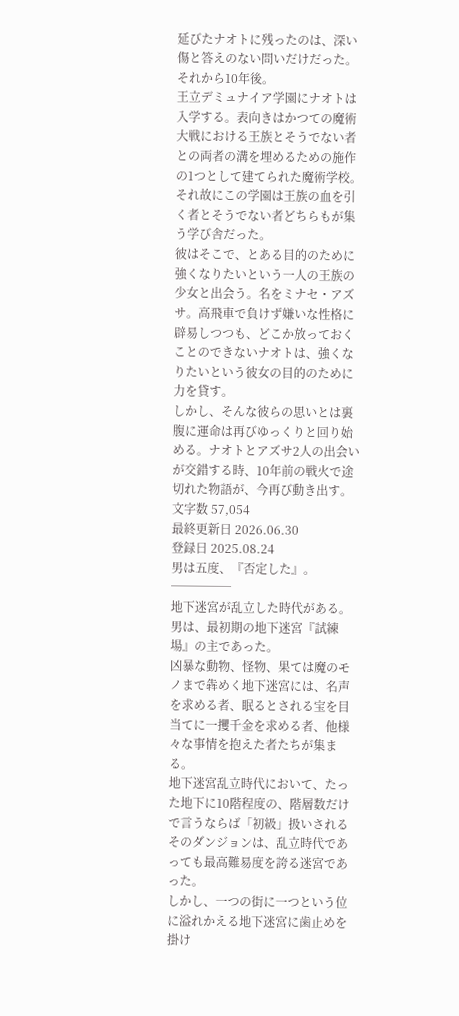延びたナオトに残ったのは、深い傷と答えのない問いだけだった。
それから10年後。
王立デミュナイア学園にナオトは入学する。表向きはかつての魔術大戦における王族とそうでない者との両者の溝を埋めるための施作の1つとして建てられた魔術学校。それ故にこの学園は王族の血を引く者とそうでない者どちらもが集う学び舎だった。
彼はそこで、とある目的のために強くなりたいという一人の王族の少女と出会う。名をミナセ・アズサ。高飛車で負けず嫌いな性格に辟易しつつも、どこか放っておくことのできないナオトは、強くなりたいという彼女の目的のために力を貸す。
しかし、そんな彼らの思いとは裏腹に運命は再びゆっくりと回り始める。ナオトとアズサ2人の出会いが交錯する時、10年前の戦火で途切れた物語が、今再び動き出す。
文字数 57,054
最終更新日 2026.06.30
登録日 2025.08.24
男は五度、『否定した』。
─────
地下迷宮が乱立した時代がある。
男は、最初期の地下迷宮『試練場』の主であった。
凶暴な動物、怪物、果ては魔のモノまで犇めく地下迷宮には、名声を求める者、眠るとされる宝を目当てに一攫千金を求める者、他様々な事情を抱えた者たちが集まる。
地下迷宮乱立時代において、たった地下に10階程度の、階層数だけで言うならば「初級」扱いされるそのダンジョンは、乱立時代であっても最高難易度を誇る迷宮であった。
しかし、一つの街に一つという位に溢れかえる地下迷宮に歯止めを掛け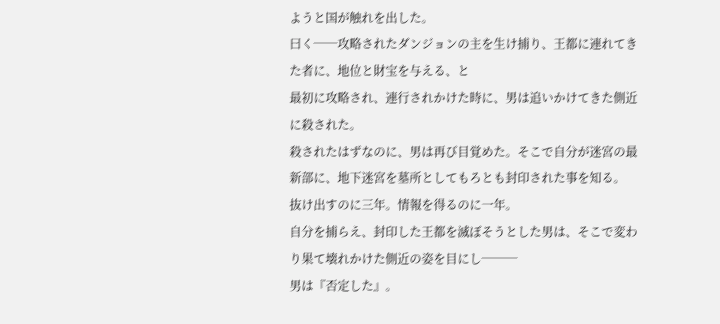ようと国が触れを出した。
曰く──攻略されたダンジョンの主を生け捕り、王都に連れてきた者に、地位と財宝を与える、と
最初に攻略され、連行されかけた時に、男は追いかけてきた側近に殺された。
殺されたはずなのに、男は再び目覚めた。そこで自分が迷宮の最新部に、地下迷宮を墓所としてもろとも封印された事を知る。
抜け出すのに三年。情報を得るのに一年。
自分を捕らえ、封印した王都を滅ぼそうとした男は、そこで変わり果て壊れかけた側近の姿を目にし───
男は『否定した』。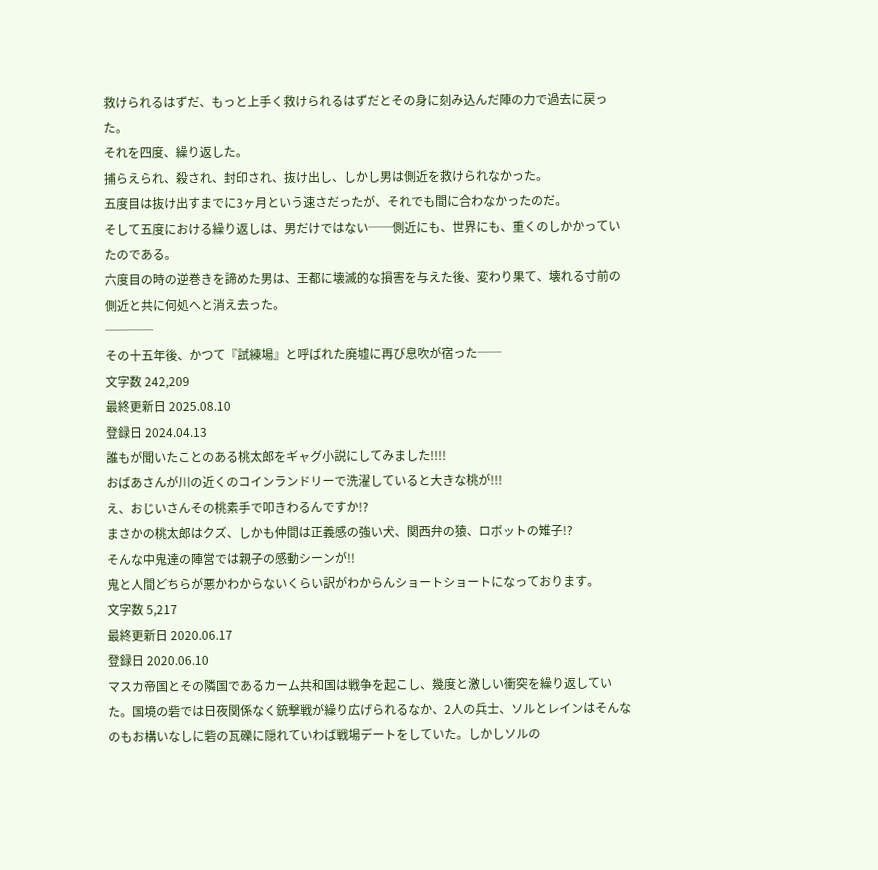救けられるはずだ、もっと上手く救けられるはずだとその身に刻み込んだ陣の力で過去に戻った。
それを四度、繰り返した。
捕らえられ、殺され、封印され、抜け出し、しかし男は側近を救けられなかった。
五度目は抜け出すまでに3ヶ月という速さだったが、それでも間に合わなかったのだ。
そして五度における繰り返しは、男だけではない──側近にも、世界にも、重くのしかかっていたのである。
六度目の時の逆巻きを諦めた男は、王都に壊滅的な損害を与えた後、変わり果て、壊れる寸前の側近と共に何処へと消え去った。
────
その十五年後、かつて『試練場』と呼ばれた廃墟に再び息吹が宿った──
文字数 242,209
最終更新日 2025.08.10
登録日 2024.04.13
誰もが聞いたことのある桃太郎をギャグ小説にしてみました!!!!
おばあさんが川の近くのコインランドリーで洗濯していると大きな桃が!!!
え、おじいさんその桃素手で叩きわるんですか!?
まさかの桃太郎はクズ、しかも仲間は正義感の強い犬、関西弁の猿、ロボットの雉子!?
そんな中鬼達の陣営では親子の感動シーンが!!
鬼と人間どちらが悪かわからないくらい訳がわからんショートショートになっております。
文字数 5,217
最終更新日 2020.06.17
登録日 2020.06.10
マスカ帝国とその隣国であるカーム共和国は戦争を起こし、幾度と激しい衝突を繰り返していた。国境の砦では日夜関係なく銃撃戦が繰り広げられるなか、2人の兵士、ソルとレインはそんなのもお構いなしに砦の瓦礫に隠れていわば戦場デートをしていた。しかしソルの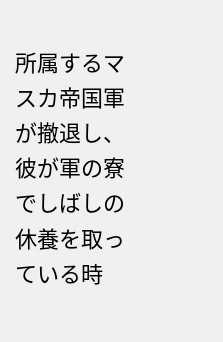所属するマスカ帝国軍が撤退し、彼が軍の寮でしばしの休養を取っている時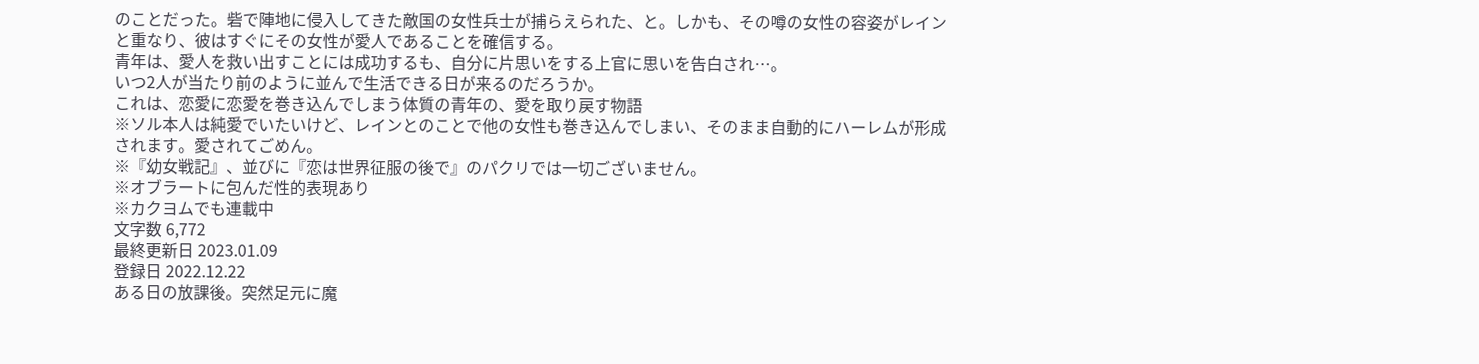のことだった。砦で陣地に侵入してきた敵国の女性兵士が捕らえられた、と。しかも、その噂の女性の容姿がレインと重なり、彼はすぐにその女性が愛人であることを確信する。
青年は、愛人を救い出すことには成功するも、自分に片思いをする上官に思いを告白され…。
いつ2人が当たり前のように並んで生活できる日が来るのだろうか。
これは、恋愛に恋愛を巻き込んでしまう体質の青年の、愛を取り戻す物語
※ソル本人は純愛でいたいけど、レインとのことで他の女性も巻き込んでしまい、そのまま自動的にハーレムが形成されます。愛されてごめん。
※『幼女戦記』、並びに『恋は世界征服の後で』のパクリでは一切ございません。
※オブラートに包んだ性的表現あり
※カクヨムでも連載中
文字数 6,772
最終更新日 2023.01.09
登録日 2022.12.22
ある日の放課後。突然足元に魔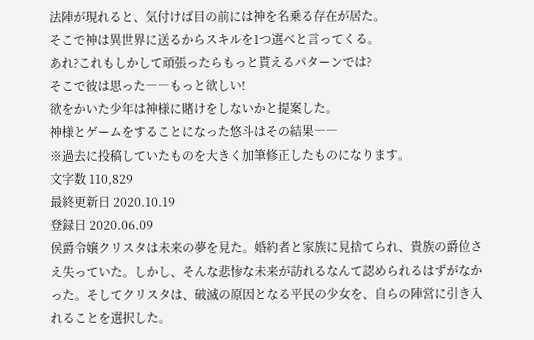法陣が現れると、気付けば目の前には神を名乗る存在が居た。
そこで神は異世界に送るからスキルを1つ選べと言ってくる。
あれ?これもしかして頑張ったらもっと貰えるパターンでは?
そこで彼は思った――もっと欲しい!
欲をかいた少年は神様に賭けをしないかと提案した。
神様とゲームをすることになった悠斗はその結果――
※過去に投稿していたものを大きく加筆修正したものになります。
文字数 110,829
最終更新日 2020.10.19
登録日 2020.06.09
侯爵令嬢クリスタは未来の夢を見た。婚約者と家族に見捨てられ、貴族の爵位さえ失っていた。しかし、そんな悲惨な未来が訪れるなんて認められるはずがなかった。そしてクリスタは、破滅の原因となる平民の少女を、自らの陣営に引き入れることを選択した。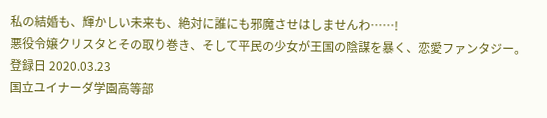私の結婚も、輝かしい未来も、絶対に誰にも邪魔させはしませんわ……!
悪役令嬢クリスタとその取り巻き、そして平民の少女が王国の陰謀を暴く、恋愛ファンタジー。
登録日 2020.03.23
国立ユイナーダ学園高等部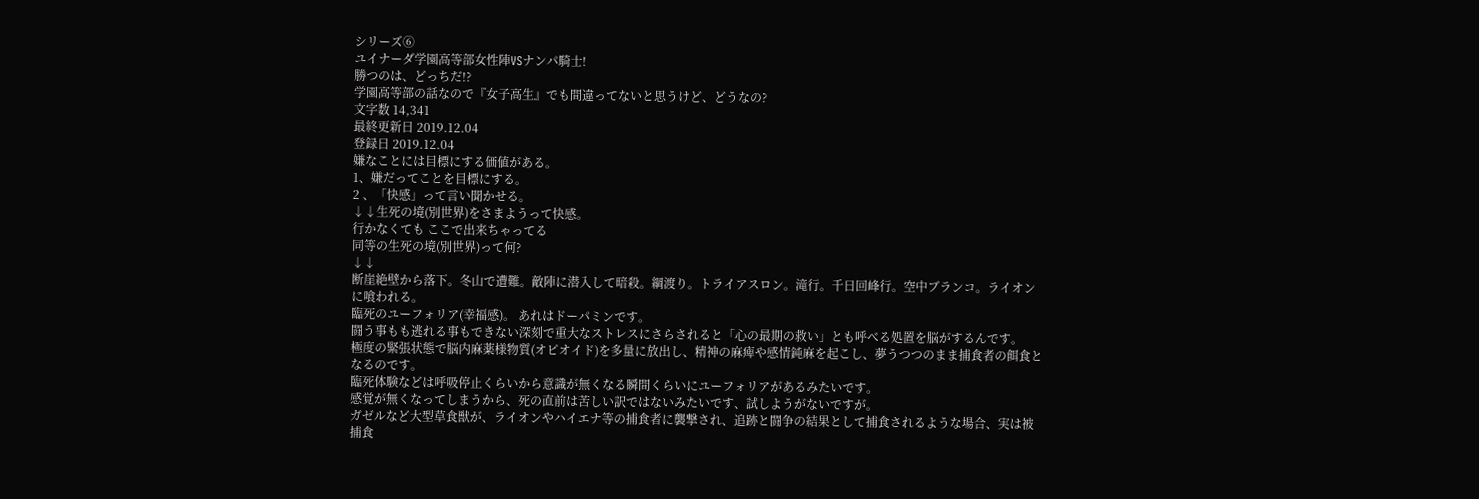シリーズ⑥
ユイナーダ学園高等部女性陣VSナンパ騎士!
勝つのは、どっちだ!?
学園高等部の話なので『女子高生』でも間違ってないと思うけど、どうなの?
文字数 14,341
最終更新日 2019.12.04
登録日 2019.12.04
嫌なことには目標にする価値がある。
1、嫌だってことを目標にする。
2 、「快感」って言い聞かせる。
↓↓生死の境(別世界)をさまようって快感。
行かなくても ここで出来ちゃってる
同等の生死の境(別世界)って何?
↓↓
断崖絶壁から落下。冬山で遭難。敵陣に潜入して暗殺。綱渡り。トライアスロン。滝行。千日回峰行。空中ブランコ。ライオンに喰われる。
臨死のユーフォリア(幸福感)。 あれはドーパミンです。
闘う事もも逃れる事もできない深刻で重大なストレスにさらされると「心の最期の救い」とも呼べる処置を脳がするんです。
極度の緊張状態で脳内麻薬様物質(オピオイド)を多量に放出し、精神の麻痺や感情鈍麻を起こし、夢うつつのまま捕食者の餌食となるのです。
臨死体験などは呼吸停止くらいから意識が無くなる瞬間くらいにユーフォリアがあるみたいです。
感覚が無くなってしまうから、死の直前は苦しい訳ではないみたいです、試しようがないですが。
ガゼルなど大型草食獣が、ライオンやハイエナ等の捕食者に襲撃され、追跡と闘争の結果として捕食されるような場合、実は被捕食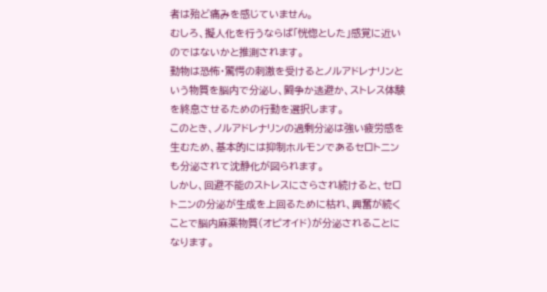者は殆ど痛みを感じていません。
むしろ、擬人化を行うならば「恍惚とした」感覚に近いのではないかと推測されます。
動物は恐怖・驚愕の刺激を受けるとノルアドレナリンという物質を脳内で分泌し、闘争か逃避か、ストレス体験を終息させるための行動を選択します。
このとき、ノルアドレナリンの過剰分泌は強い疲労感を生むため、基本的には抑制ホルモンであるセロトニンも分泌されて沈静化が図られます。
しかし、回避不能のストレスにさらされ続けると、セロトニンの分泌が生成を上回るために枯れ、興奮が続くことで脳内麻薬物質(オピオイド)が分泌されることになります。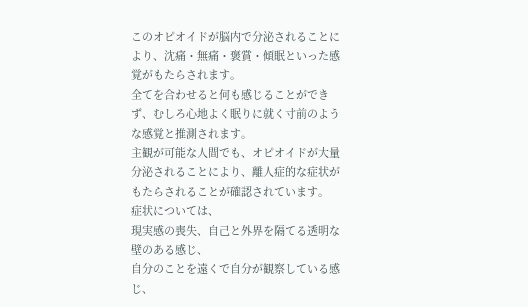このオピオイドが脳内で分泌されることにより、沈痛・無痛・褒賞・傾眠といった感覚がもたらされます。
全てを合わせると何も感じることができず、むしろ心地よく眠りに就く寸前のような感覚と推測されます。
主観が可能な人間でも、オピオイドが大量分泌されることにより、離人症的な症状がもたらされることが確認されています。
症状については、
現実感の喪失、自己と外界を隔てる透明な壁のある感じ、
自分のことを遠くで自分が観察している感じ、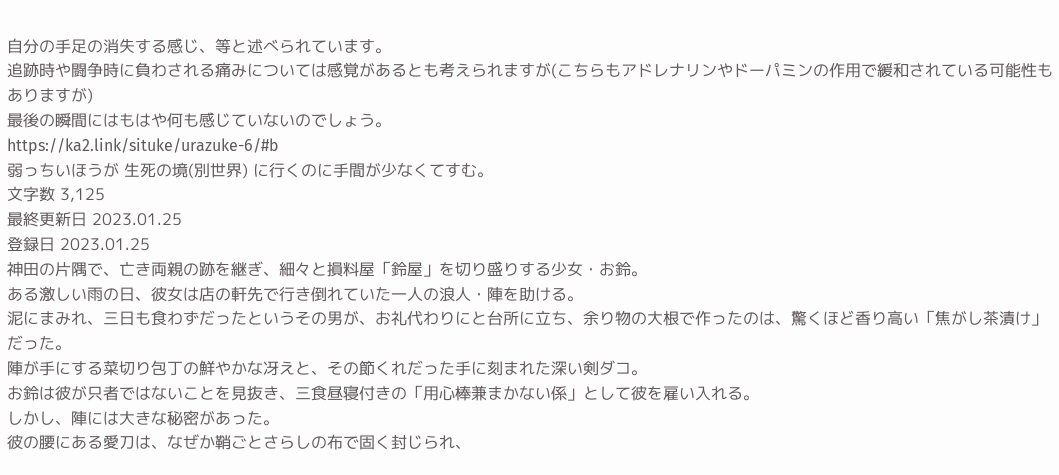自分の手足の消失する感じ、等と述べられています。
追跡時や闘争時に負わされる痛みについては感覚があるとも考えられますが(こちらもアドレナリンやドーパミンの作用で緩和されている可能性もありますが)
最後の瞬間にはもはや何も感じていないのでしょう。
https://ka2.link/situke/urazuke-6/#b
弱っちいほうが 生死の境(別世界) に行くのに手間が少なくてすむ。
文字数 3,125
最終更新日 2023.01.25
登録日 2023.01.25
神田の片隅で、亡き両親の跡を継ぎ、細々と損料屋「鈴屋」を切り盛りする少女・お鈴。
ある激しい雨の日、彼女は店の軒先で行き倒れていた一人の浪人・陣を助ける。
泥にまみれ、三日も食わずだったというその男が、お礼代わりにと台所に立ち、余り物の大根で作ったのは、驚くほど香り高い「焦がし茶漬け」だった。
陣が手にする菜切り包丁の鮮やかな冴えと、その節くれだった手に刻まれた深い剣ダコ。
お鈴は彼が只者ではないことを見抜き、三食昼寝付きの「用心棒兼まかない係」として彼を雇い入れる。
しかし、陣には大きな秘密があった。
彼の腰にある愛刀は、なぜか鞘ごとさらしの布で固く封じられ、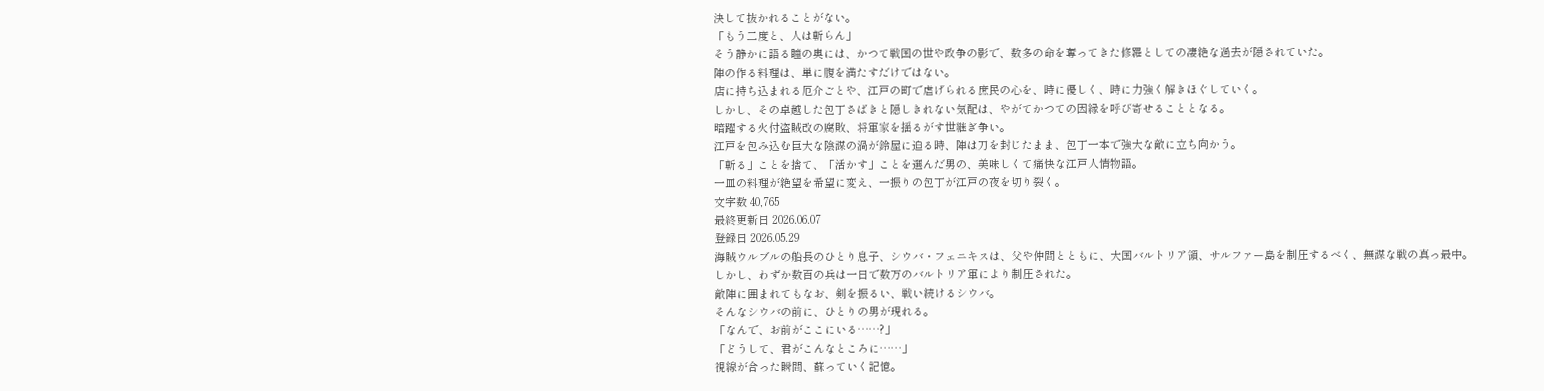決して抜かれることがない。
「もう二度と、人は斬らん」
そう静かに語る瞳の奥には、かつて戦国の世や政争の影で、数多の命を奪ってきた修羅としての凄絶な過去が隠されていた。
陣の作る料理は、単に腹を満たすだけではない。
店に持ち込まれる厄介ごとや、江戸の町で虐げられる庶民の心を、時に優しく、時に力強く解きほぐしていく。
しかし、その卓越した包丁さばきと隠しきれない気配は、やがてかつての因縁を呼び寄せることとなる。
暗躍する火付盗賊改の腐敗、将軍家を揺るがす世継ぎ争い。
江戸を包み込む巨大な陰謀の渦が鈴屋に迫る時、陣は刀を封じたまま、包丁一本で強大な敵に立ち向かう。
「斬る」ことを捨て、「活かす」ことを選んだ男の、美味しくて痛快な江戸人情物語。
一皿の料理が絶望を希望に変え、一振りの包丁が江戸の夜を切り裂く。
文字数 40,765
最終更新日 2026.06.07
登録日 2026.05.29
海賊ウルブルの船長のひとり息子、シウバ・フェニキスは、父や仲間とともに、大国バルトリア領、サルファー島を制圧するべく、無謀な戦の真っ最中。
しかし、わずか数百の兵は一日で数万のバルトリア軍により制圧された。
敵陣に囲まれてもなお、剣を振るい、戦い続けるシウバ。
そんなシウバの前に、ひとりの男が現れる。
「なんで、お前がここにいる……?」
「どうして、君がこんなところに……」
視線が合った瞬間、蘇っていく記憶。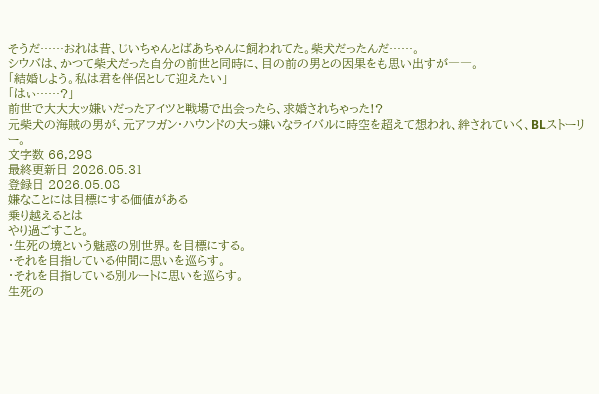そうだ……おれは昔、じいちゃんとばあちゃんに飼われてた。柴犬だったんだ……。
シウバは、かつて柴犬だった自分の前世と同時に、目の前の男との因果をも思い出すが――。
「結婚しよう。私は君を伴侶として迎えたい」
「はぃ……?」
前世で大大大ッ嫌いだったアイツと戦場で出会ったら、求婚されちゃった!?
元柴犬の海賊の男が、元アフガン・ハウンドの大っ嫌いなライバルに時空を超えて想われ、絆されていく、BLストーリー。
文字数 66,298
最終更新日 2026.05.31
登録日 2026.05.08
嫌なことには目標にする価値がある
乗り越えるとは
やり過ごすこと。
・生死の境という魅惑の別世界。を目標にする。
・それを目指している仲間に思いを巡らす。
・それを目指している別ルートに思いを巡らす。
生死の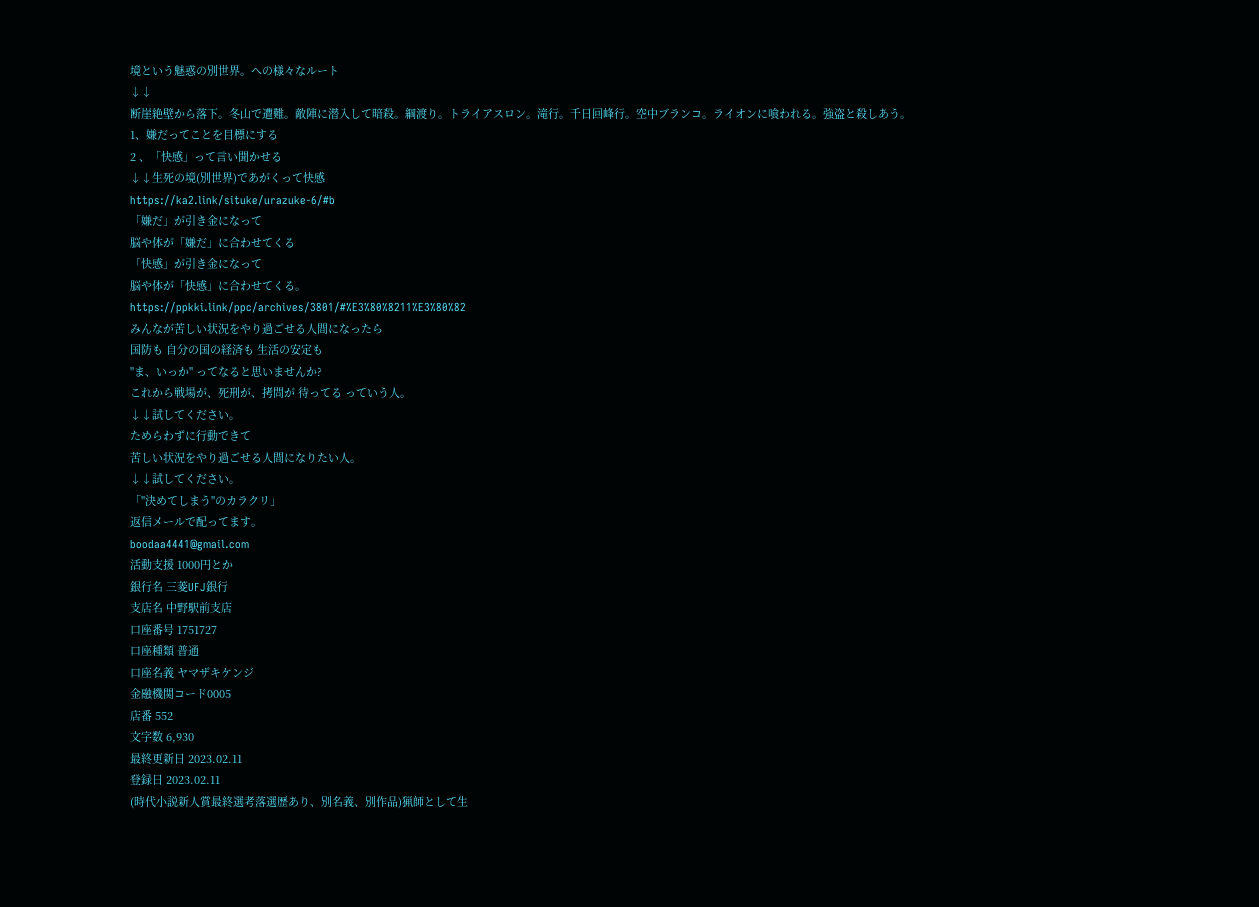境という魅惑の別世界。への様々なルート
↓↓
断崖絶壁から落下。冬山で遭難。敵陣に潜入して暗殺。綱渡り。トライアスロン。滝行。千日回峰行。空中ブランコ。ライオンに喰われる。強盗と殺しあう。
1、嫌だってことを目標にする
2 、「快感」って言い聞かせる
↓↓生死の境(別世界)であがくって快感
https://ka2.link/situke/urazuke-6/#b
「嫌だ」が引き金になって
脳や体が「嫌だ」に合わせてくる
「快感」が引き金になって
脳や体が「快感」に合わせてくる。
https://ppkki.link/ppc/archives/3801/#%E3%80%8211%E3%80%82
みんなが苦しい状況をやり過ごせる人間になったら
国防も 自分の国の経済も 生活の安定も
"ま、いっか" ってなると思いませんか?
これから戦場が、死刑が、拷問が 待ってる っていう人。
↓↓試してください。
ためらわずに行動できて
苦しい状況をやり過ごせる人間になりたい人。
↓↓試してください。
「"決めてしまう"のカラクリ」
返信メールで配ってます。
boodaa4441@gmail.com
活動支援 1000円とか
銀行名 三菱UFJ銀行
支店名 中野駅前支店
口座番号 1751727
口座種類 普通
口座名義 ヤマザキケンジ
金融機関コード0005
店番 552
文字数 6,930
最終更新日 2023.02.11
登録日 2023.02.11
(時代小説新人賞最終選考落選歴あり、別名義、別作品)猟師として生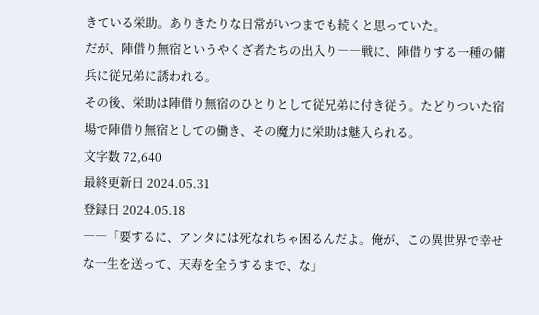きている栄助。ありきたりな日常がいつまでも続くと思っていた。
だが、陣借り無宿というやくざ者たちの出入り――戦に、陣借りする一種の傭兵に従兄弟に誘われる。
その後、栄助は陣借り無宿のひとりとして従兄弟に付き従う。たどりついた宿場で陣借り無宿としての働き、その魔力に栄助は魅入られる。
文字数 72,640
最終更新日 2024.05.31
登録日 2024.05.18
――「要するに、アンタには死なれちゃ困るんだよ。俺が、この異世界で幸せな一生を送って、天寿を全うするまで、な」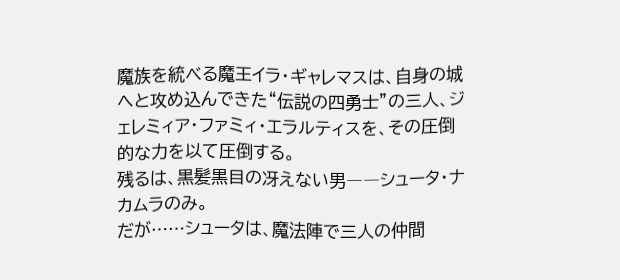魔族を統べる魔王イラ・ギャレマスは、自身の城へと攻め込んできた“伝説の四勇士”の三人、ジェレミィア・ファミィ・エラルティスを、その圧倒的な力を以て圧倒する。
残るは、黒髪黒目の冴えない男――シュータ・ナカムラのみ。
だが……シュータは、魔法陣で三人の仲間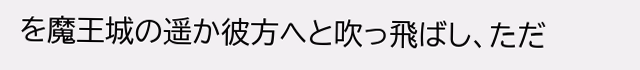を魔王城の遥か彼方へと吹っ飛ばし、ただ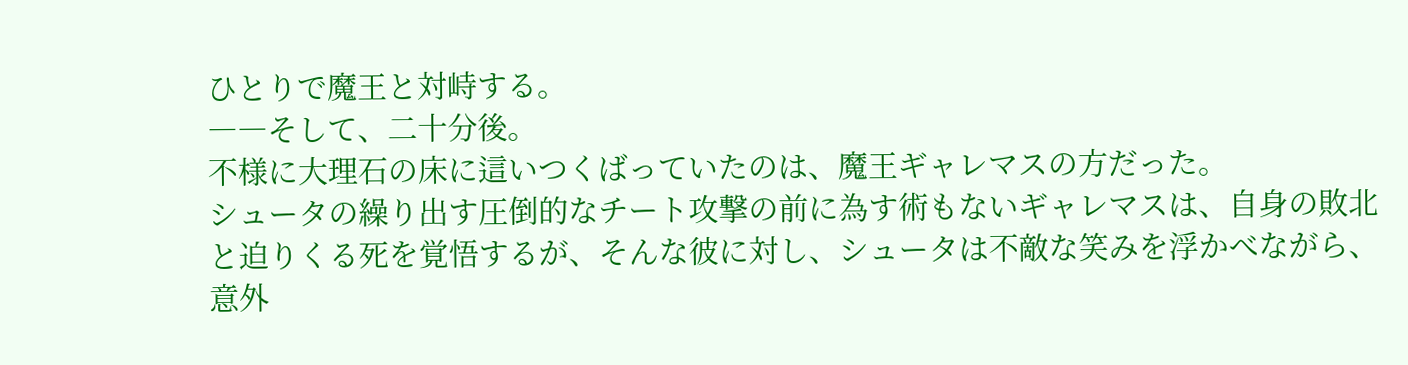ひとりで魔王と対峙する。
――そして、二十分後。
不様に大理石の床に這いつくばっていたのは、魔王ギャレマスの方だった。
シュータの繰り出す圧倒的なチート攻撃の前に為す術もないギャレマスは、自身の敗北と迫りくる死を覚悟するが、そんな彼に対し、シュータは不敵な笑みを浮かべながら、意外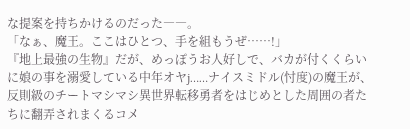な提案を持ちかけるのだった――。
「なぁ、魔王。ここはひとつ、手を組もうぜ……!」
『地上最強の生物』だが、めっぽうお人好しで、バカが付くくらいに娘の事を溺愛している中年オヤj……ナイスミドル(忖度)の魔王が、反則級のチートマシマシ異世界転移勇者をはじめとした周囲の者たちに翻弄されまくるコメ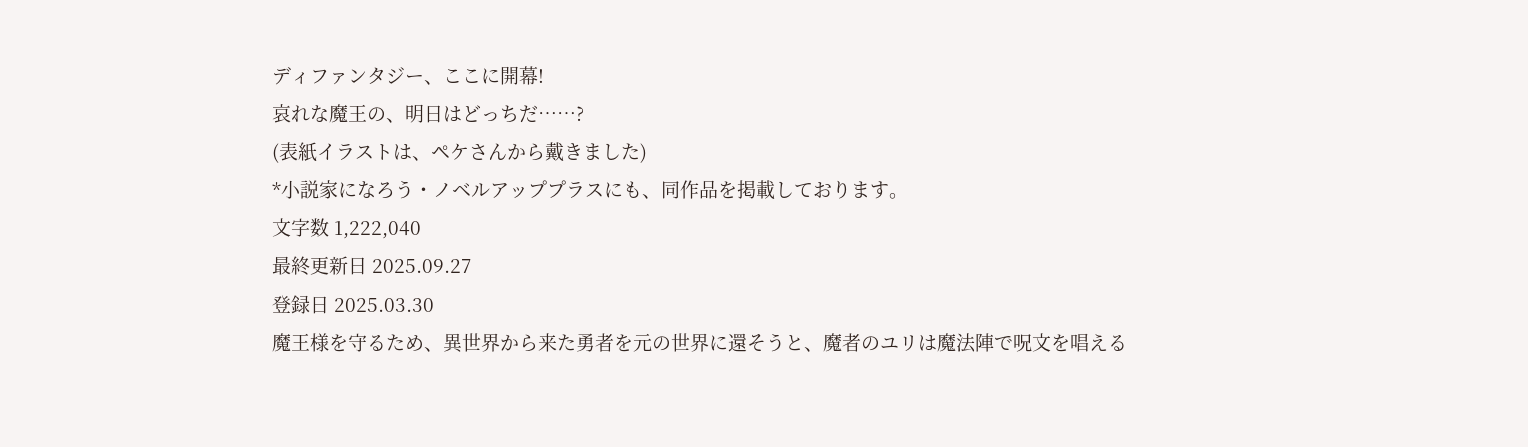ディファンタジー、ここに開幕!
哀れな魔王の、明日はどっちだ……?
(表紙イラストは、ペケさんから戴きました)
*小説家になろう・ノベルアッププラスにも、同作品を掲載しております。
文字数 1,222,040
最終更新日 2025.09.27
登録日 2025.03.30
魔王様を守るため、異世界から来た勇者を元の世界に還そうと、魔者のユリは魔法陣で呪文を唱える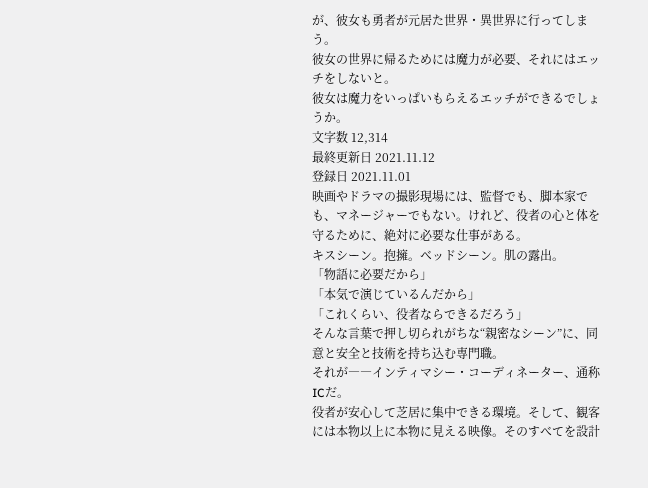が、彼女も勇者が元居た世界・異世界に行ってしまう。
彼女の世界に帰るためには魔力が必要、それにはエッチをしないと。
彼女は魔力をいっぱいもらえるエッチができるでしょうか。
文字数 12,314
最終更新日 2021.11.12
登録日 2021.11.01
映画やドラマの撮影現場には、監督でも、脚本家でも、マネージャーでもない。けれど、役者の心と体を守るために、絶対に必要な仕事がある。
キスシーン。抱擁。ベッドシーン。肌の露出。
「物語に必要だから」
「本気で演じているんだから」
「これくらい、役者ならできるだろう」
そんな言葉で押し切られがちな“親密なシーン”に、同意と安全と技術を持ち込む専門職。
それが――インティマシー・コーディネーター、通称ICだ。
役者が安心して芝居に集中できる環境。そして、観客には本物以上に本物に見える映像。そのすべてを設計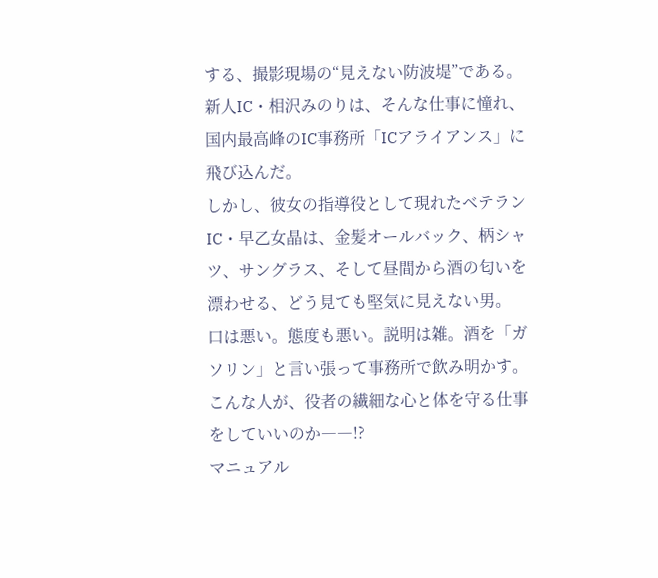する、撮影現場の“見えない防波堤”である。
新人IC・相沢みのりは、そんな仕事に憧れ、国内最高峰のIC事務所「ICアライアンス」に飛び込んだ。
しかし、彼女の指導役として現れたベテランIC・早乙女晶は、金髪オールバック、柄シャツ、サングラス、そして昼間から酒の匂いを漂わせる、どう見ても堅気に見えない男。
口は悪い。態度も悪い。説明は雑。酒を「ガソリン」と言い張って事務所で飲み明かす。こんな人が、役者の繊細な心と体を守る仕事をしていいのか――!?
マニュアル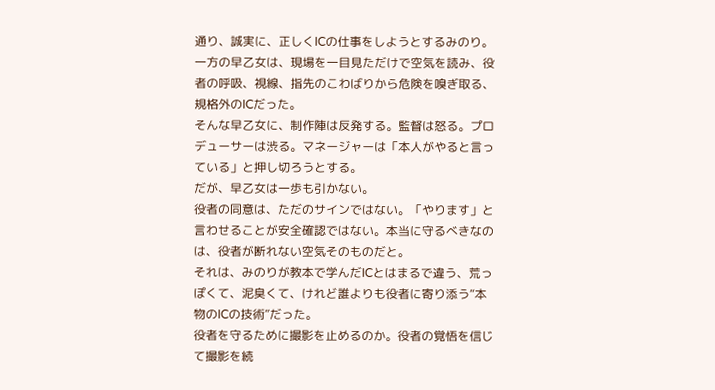通り、誠実に、正しくICの仕事をしようとするみのり。一方の早乙女は、現場を一目見ただけで空気を読み、役者の呼吸、視線、指先のこわばりから危険を嗅ぎ取る、規格外のICだった。
そんな早乙女に、制作陣は反発する。監督は怒る。プロデューサーは渋る。マネージャーは「本人がやると言っている」と押し切ろうとする。
だが、早乙女は一歩も引かない。
役者の同意は、ただのサインではない。「やります」と言わせることが安全確認ではない。本当に守るべきなのは、役者が断れない空気そのものだと。
それは、みのりが教本で学んだICとはまるで違う、荒っぽくて、泥臭くて、けれど誰よりも役者に寄り添う“本物のICの技術”だった。
役者を守るために撮影を止めるのか。役者の覚悟を信じて撮影を続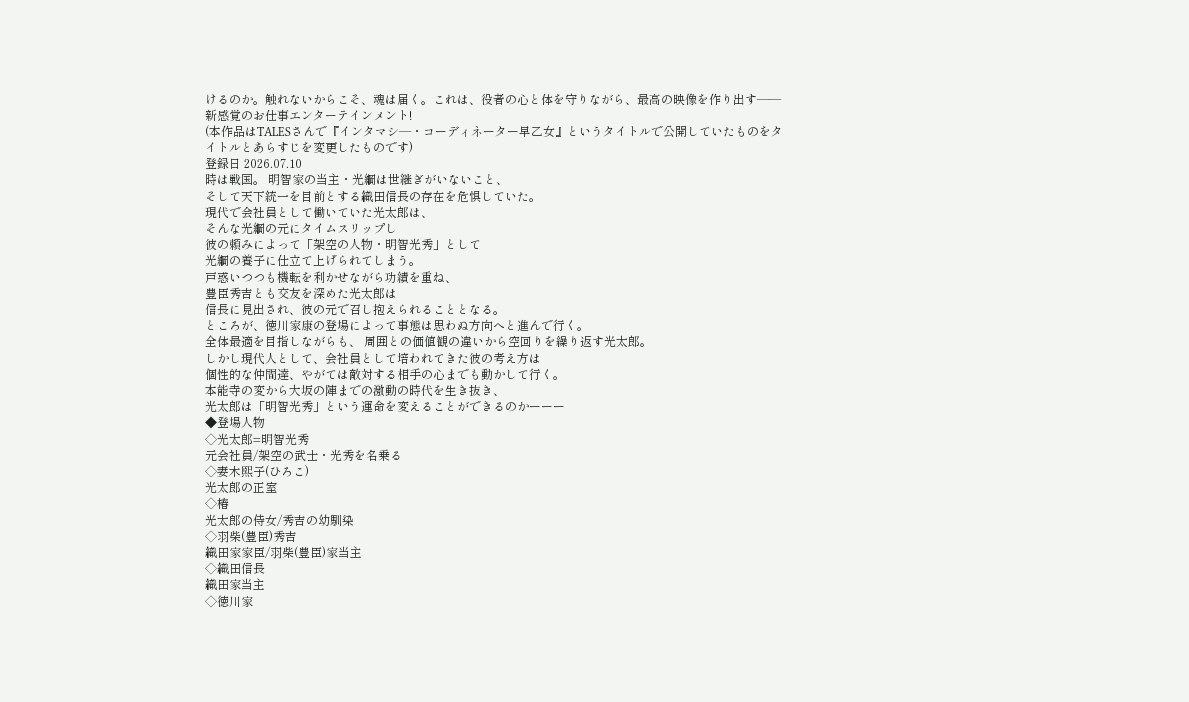けるのか。触れないからこそ、魂は届く。これは、役者の心と体を守りながら、最高の映像を作り出す――新感覚のお仕事エンターテインメント!
(本作品はTALESさんで『インタマシ―・コーディネーター早乙女』というタイトルで公開していたものをタイトルとあらすじを変更したものです)
登録日 2026.07.10
時は戦国。 明智家の当主・光綱は世継ぎがいないこと、
そして天下統一を目前とする織田信長の存在を危惧していた。
現代で会社員として働いていた光太郎は、
そんな光綱の元にタイムスリップし
彼の頼みによって「架空の人物・明智光秀」として
光綱の養子に仕立て上げられてしまう。
戸惑いつつも機転を利かせながら功績を重ね、
豊臣秀吉とも交友を深めた光太郎は
信長に見出され、彼の元で召し抱えられることとなる。
ところが、徳川家康の登場によって事態は思わぬ方向へと進んで行く。
全体最適を目指しながらも、 周囲との価値観の違いから空回りを繰り返す光太郎。
しかし現代人として、会社員として培われてきた彼の考え方は
個性的な仲間達、やがては敵対する相手の心までも動かして行く。
本能寺の変から大坂の陣までの激動の時代を生き抜き、
光太郎は「明智光秀」という運命を変えることができるのかーーー
◆登場人物
◇光太郎=明智光秀
元会社員/架空の武士・光秀を名乗る
◇妻木煕子(ひろこ)
光太郎の正室
◇椿
光太郎の侍女/秀吉の幼馴染
◇羽柴(豊臣)秀吉
織田家家臣/羽柴(豊臣)家当主
◇織田信長
織田家当主
◇徳川家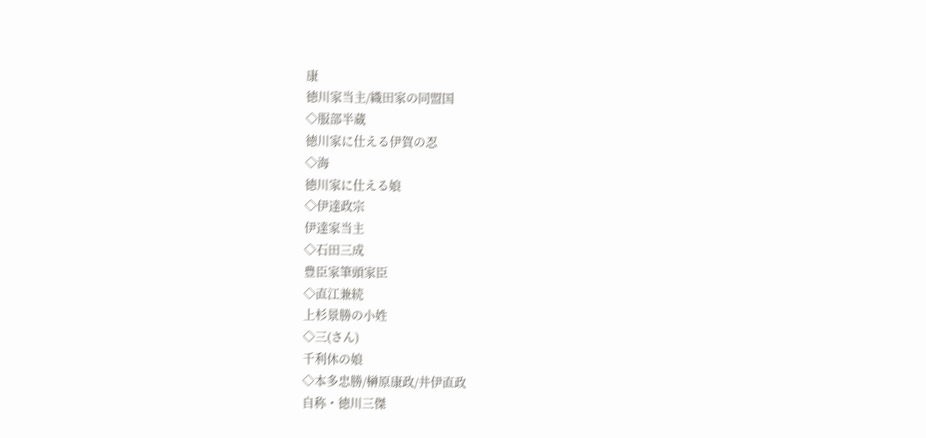康
徳川家当主/織田家の同盟国
◇服部半蔵
徳川家に仕える伊賀の忍
◇海
徳川家に仕える娘
◇伊達政宗
伊達家当主
◇石田三成
豊臣家筆頭家臣
◇直江兼続
上杉景勝の小姓
◇三(さん)
千利休の娘
◇本多忠勝/榊原康政/井伊直政
自称・徳川三傑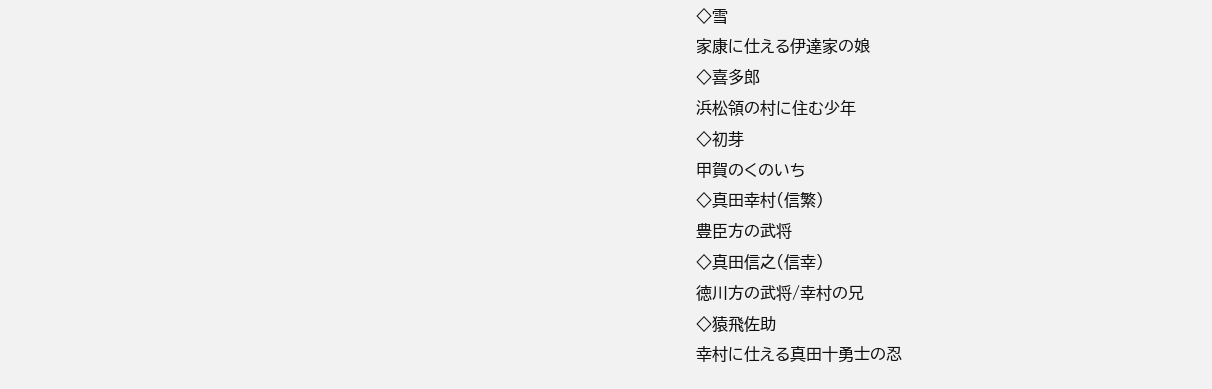◇雪
家康に仕える伊達家の娘
◇喜多郎
浜松領の村に住む少年
◇初芽
甲賀のくのいち
◇真田幸村(信繁)
豊臣方の武将
◇真田信之(信幸)
徳川方の武将/幸村の兄
◇猿飛佐助
幸村に仕える真田十勇士の忍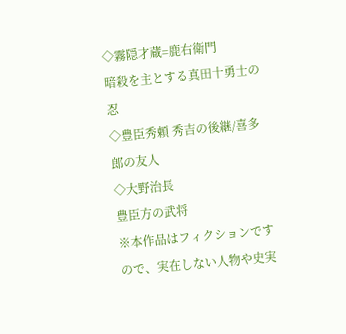◇霧隠才蔵=鹿右衛門
暗殺を主とする真田十勇士の忍
◇豊臣秀頼 秀吉の後継/喜多郎の友人
◇大野治長
豊臣方の武将
※本作品はフィクションですので、実在しない人物や史実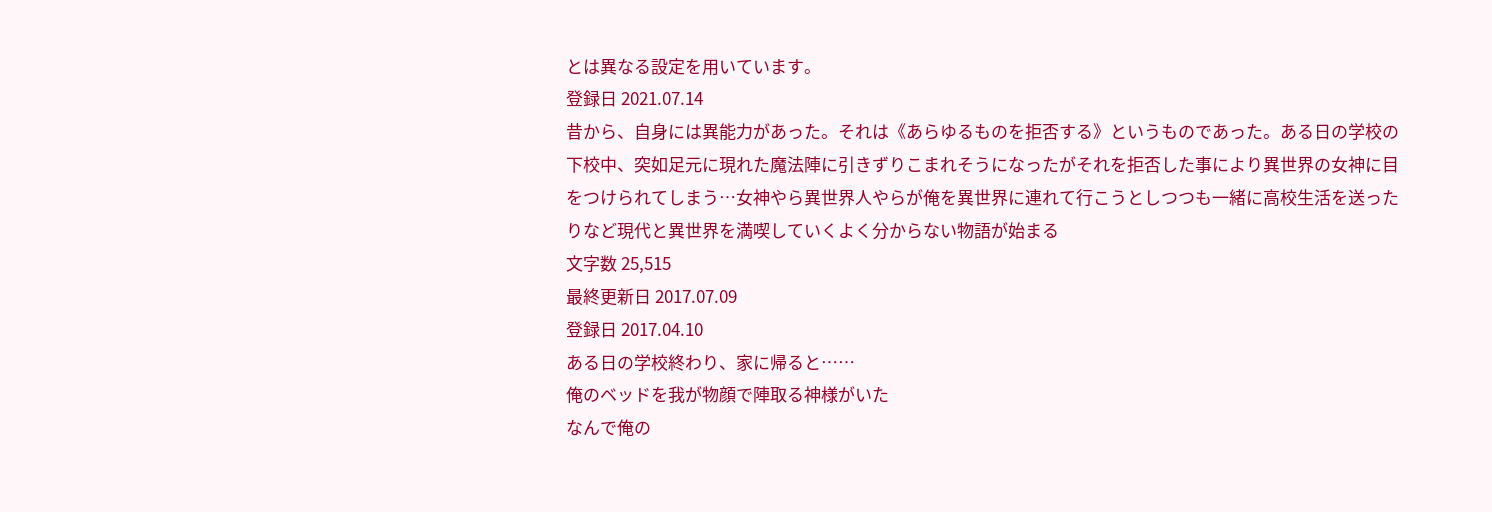とは異なる設定を用いています。
登録日 2021.07.14
昔から、自身には異能力があった。それは《あらゆるものを拒否する》というものであった。ある日の学校の下校中、突如足元に現れた魔法陣に引きずりこまれそうになったがそれを拒否した事により異世界の女神に目をつけられてしまう…女神やら異世界人やらが俺を異世界に連れて行こうとしつつも一緒に高校生活を送ったりなど現代と異世界を満喫していくよく分からない物語が始まる
文字数 25,515
最終更新日 2017.07.09
登録日 2017.04.10
ある日の学校終わり、家に帰ると……
俺のベッドを我が物顔で陣取る神様がいた
なんで俺の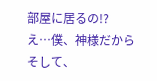部屋に居るの!?
え…僕、神様だから
そして、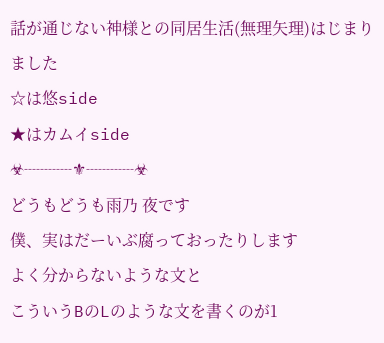話が通じない神様との同居生活(無理矢理)はじまりました
☆は悠side
★はカムイside
☣┈┈┈⚜┈┈┈☣
どうもどうも雨乃 夜です
僕、実はだーいぶ腐っておったりします
よく分からないような文と
こういうBのLのような文を書くのが1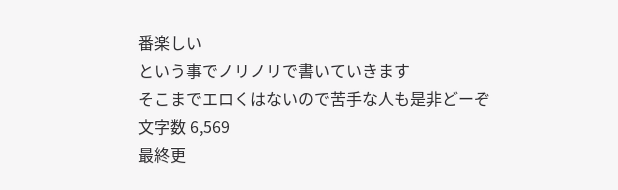番楽しい
という事でノリノリで書いていきます
そこまでエロくはないので苦手な人も是非どーぞ
文字数 6,569
最終更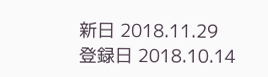新日 2018.11.29
登録日 2018.10.14